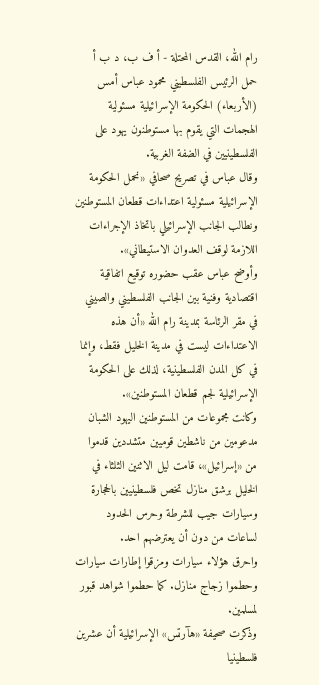رام الله، القدس المحتلة - أ ف ب، د ب أ
حمل الرئيس الفلسطيني محمود عباس أمس (الأربعاء) الحكومة الإسرائيلية مسئولية الهجمات التي يقوم بها مستوطنون يهود على الفلسطينيين في الضفة الغربية.
وقال عباس في تصريح صحافي «نحمل الحكومة الإسرائيلية مسئولية اعتداءات قطعان المستوطنين ونطالب الجانب الإسرائيلي باتخاذ الإجراءات اللازمة لوقف العدوان الاستيطاني».
وأوضح عباس عقب حضوره توقيع اتفاقية اقتصادية وفنية بين الجانب الفلسطيني والصيني في مقر الرئاسة بمدينة رام الله «أن هذه الاعتداءات ليست في مدينة الخليل فقط، وإنما في كل المدن الفلسطينية، لذلك على الحكومة الإسرائيلية لجم قطعان المستوطنين».
وكانت مجموعات من المستوطنين اليهود الشبان مدعومين من ناشطين قوميين متشددين قدموا من «إسرائيل»، قامت ليل الاثنين الثلثاء في الخليل برشق منازل تخص فلسطينيين بالحجارة وسيارات جيب للشرطة وحرس الحدود لساعات من دون أن يعترضهم احد.
واحرق هؤلاء سيارات ومزقوا إطارات سيارات وحطموا زجاج منازل. كما حطموا شواهد قبور لمسلمين.
وذكرت صحيفة «هآرتس» الإسرائيلية أن عشرين فلسطينيا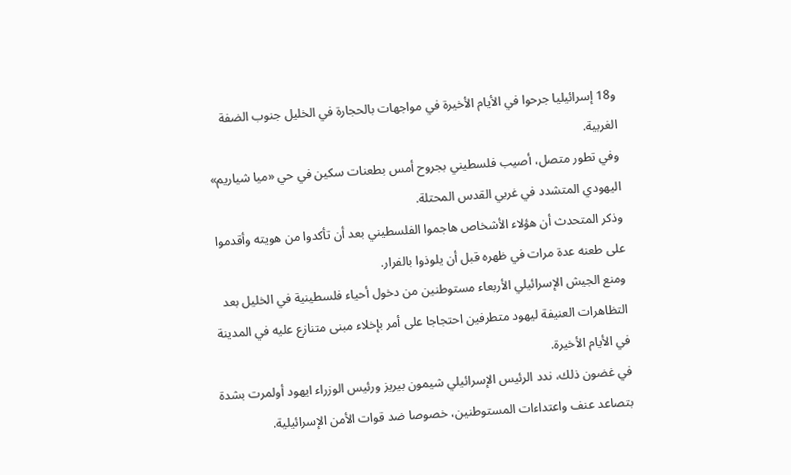و18 إسرائيليا جرحوا في الأيام الأخيرة في مواجهات بالحجارة في الخليل جنوب الضفة الغربية.
وفي تطور متصل، أصيب فلسطيني بجروح أمس بطعنات سكين في حي «ميا شياريم» اليهودي المتشدد في غربي القدس المحتلة.
وذكر المتحدث أن هؤلاء الأشخاص هاجموا الفلسطيني بعد أن تأكدوا من هويته وأقدموا على طعنه عدة مرات في ظهره قبل أن يلوذوا بالفرار.
ومنع الجيش الإسرائيلي الأربعاء مستوطنين من دخول أحياء فلسطينية في الخليل بعد التظاهرات العنيفة ليهود متطرفين احتجاجا على أمر بإخلاء مبنى متنازع عليه في المدينة في الأيام الأخيرة.
في غضون ذلك، ندد الرئيس الإسرائيلي شيمون بيريز ورئيس الوزراء ايهود أولمرت بشدة بتصاعد عنف واعتداءات المستوطنين، خصوصا ضد قوات الأمن الإسرائيلية.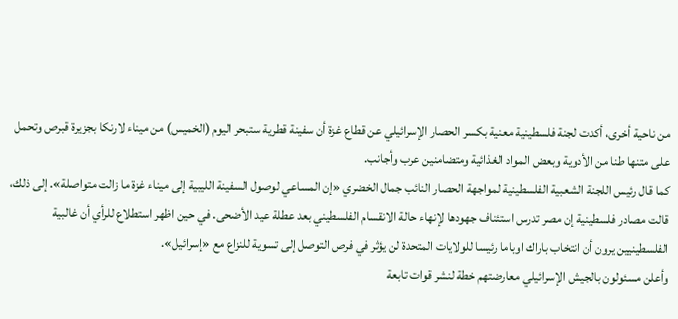من ناحية أخرى، أكدت لجنة فلسطينية معنية بكسر الحصار الإسرائيلي عن قطاع غزة أن سفينة قطرية ستبحر اليوم (الخميس) من ميناء لارنكا بجزيرة قبرص وتحمل على متنها طنا من الأدوية وبعض المواد الغذائية ومتضامنين عرب وأجانب.
كما قال رئيس اللجنة الشعبية الفلسطينية لمواجهة الحصار النائب جمال الخضري «إن المساعي لوصول السفينة الليبية إلى ميناء غزة ما زالت متواصلة». إلى ذلك، قالت مصادر فلسطينية إن مصر تدرس استئناف جهودها لإنهاء حالة الانقسام الفلسطيني بعد عطلة عيد الأضحى. في حين اظهر استطلاع للرأي أن غالبية الفلسطينيين يرون أن انتخاب باراك اوباما رئيسا للولايات المتحدة لن يؤثر في فرص التوصل إلى تسوية للنزاع مع «إسرائيل».
وأعلن مسئولون بالجيش الإسرائيلي معارضتهم خطة لنشر قوات تابعة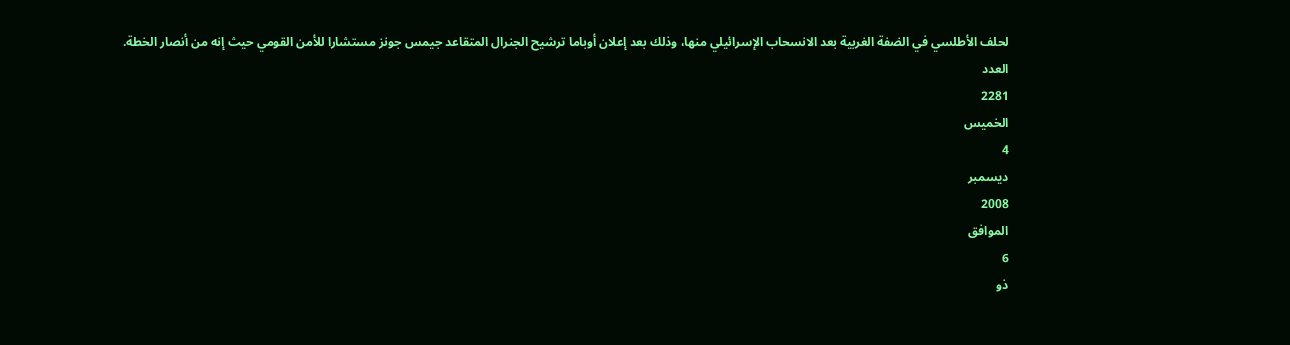لحلف الأطلسي في الضفة الغربية بعد الانسحاب الإسرائيلي منها، وذلك بعد إعلان أوباما ترشيح الجنرال المتقاعد جيمس جونز مستشارا للأمن القومي حيث إنه من أنصار الخطة.
العدد
2281
الخميس
4
ديسمبر
2008
الموافق
6
ذو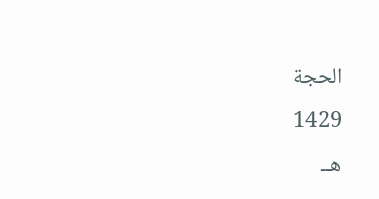الحجة
1429
هــ